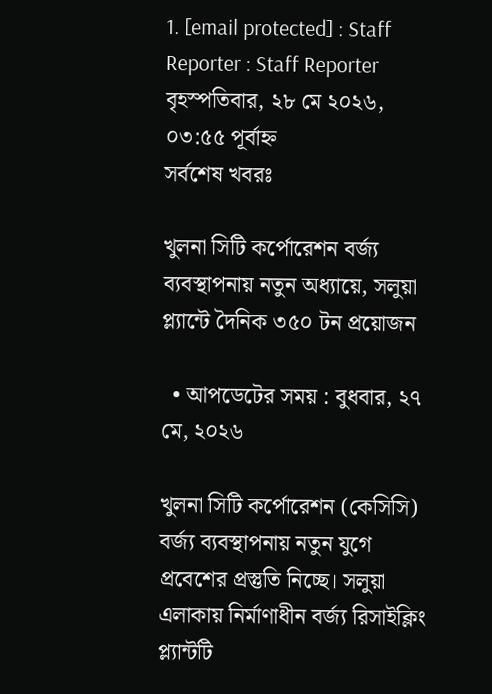1. [email protected] : Staff Reporter : Staff Reporter
বৃহস্পতিবার, ২৮ মে ২০২৬, ০৩:৫৫ পূর্বাহ্ন
সর্বশেষ খবরঃ

খুলনা সিটি কর্পোরেশন বর্জ্য ব্যবস্থাপনায় নতুন অধ্যায়ে, সলুয়া প্ল্যান্টে দৈনিক ৩৫০ টন প্রয়োজন

  • আপডেটের সময় : বুধবার, ২৭ মে, ২০২৬

খুলনা সিটি কর্পোরেশন (কেসিসি) বর্জ্য ব্যবস্থাপনায় নতুন যুগে প্রবেশের প্রস্তুতি নিচ্ছে। সলুয়া এলাকায় নির্মাণাধীন বর্জ্য রিসাইক্লিং প্ল্যান্টটি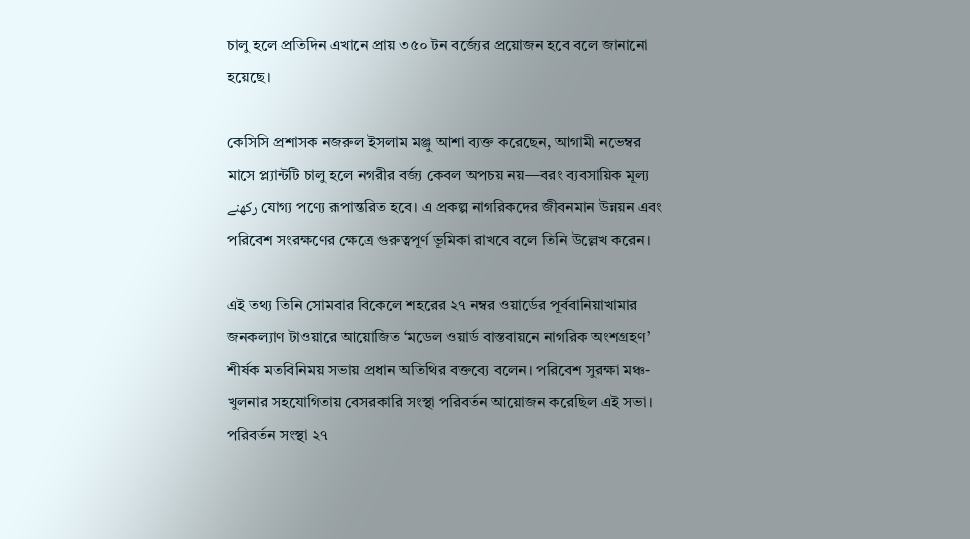চালু হলে প্রতিদিন এখানে প্রায় ৩৫০ টন বর্জ্যের প্রয়োজন হবে বলে জানানো হয়েছে।

কেসিসি প্রশাসক নজরুল ইসলাম মঞ্জু আশা ব্যক্ত করেছেন, আগামী নভেম্বর মাসে প্ল্যান্টটি চালু হলে নগরীর বর্জ্য কেবল অপচয় নয়—বরং ব্যবসায়িক মূল্য رکھنے যোগ্য পণ্যে রূপান্তরিত হবে। এ প্রকল্প নাগরিকদের জীবনমান উন্নয়ন এবং পরিবেশ সংরক্ষণের ক্ষেত্রে গুরুত্বপূর্ণ ভূমিকা রাখবে বলে তিনি উল্লেখ করেন।

এই তথ্য তিনি সোমবার বিকেলে শহরের ২৭ নম্বর ওয়ার্ডের পূর্ববানিয়াখামার জনকল্যাণ টাওয়ারে আয়োজিত ‘মডেল ওয়ার্ড বাস্তবায়নে নাগরিক অংশগ্রহণ’ শীর্ষক মতবিনিময় সভায় প্রধান অতিথির বক্তব্যে বলেন। পরিবেশ সুরক্ষা মঞ্চ-খুলনার সহযোগিতায় বেসরকারি সংস্থা পরিবর্তন আয়োজন করেছিল এই সভা। পরিবর্তন সংস্থা ২৭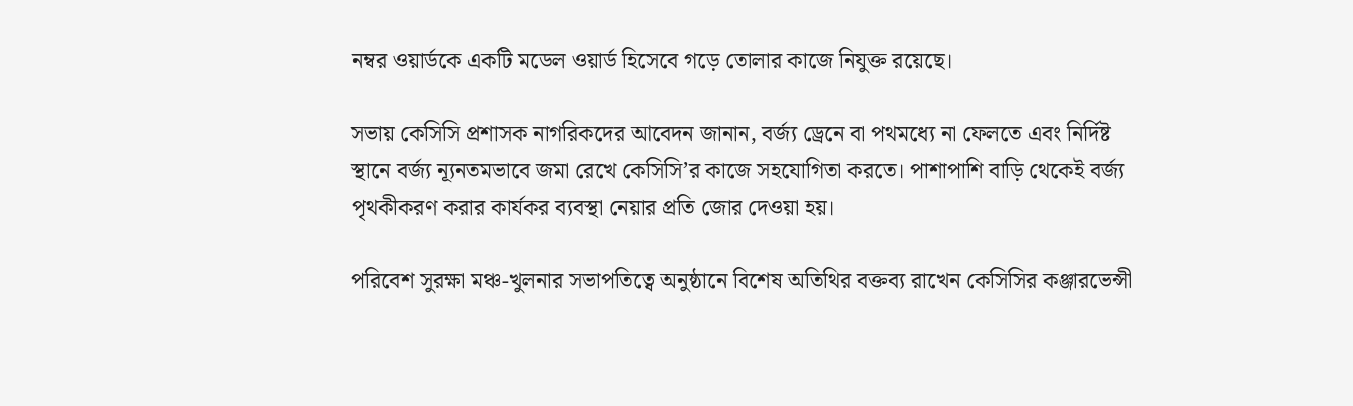নম্বর ওয়ার্ডকে একটি মডেল ওয়ার্ড হিসেবে গড়ে তোলার কাজে নিযুক্ত রয়েছে।

সভায় কেসিসি প্রশাসক নাগরিকদের আবেদন জানান, বর্জ্য ড্রেনে বা পথমধ্যে না ফেলতে এবং নির্দিষ্ট স্থানে বর্জ্য ন্যূনতমভাবে জমা রেখে কেসিসি’র কাজে সহযোগিতা করতে। পাশাপাশি বাড়ি থেকেই বর্জ্য পৃথকীকরণ করার কার্যকর ব্যবস্থা নেয়ার প্রতি জোর দেওয়া হয়।

পরিবেশ সুরক্ষা মঞ্চ-খুলনার সভাপতিত্বে অনুষ্ঠানে বিশেষ অতিথির বক্তব্য রাখেন কেসিসির কঞ্জারভেন্সী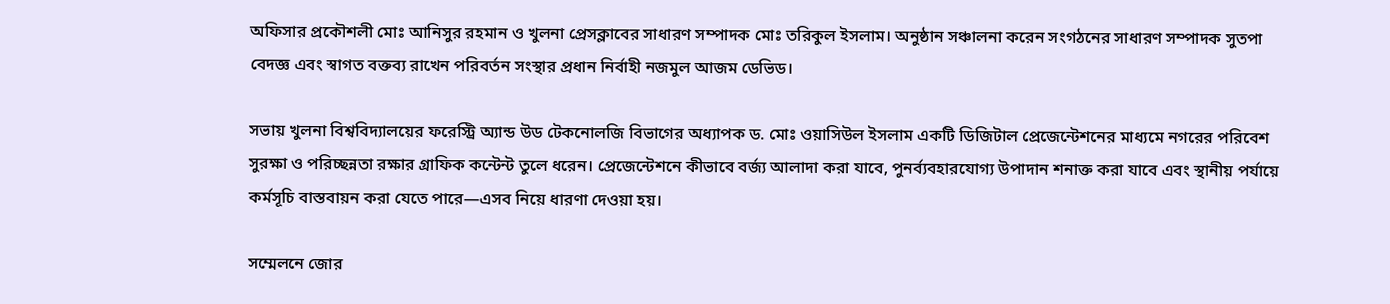অফিসার প্রকৌশলী মোঃ আনিসুর রহমান ও খুলনা প্রেসক্লাবের সাধারণ সম্পাদক মোঃ তরিকুল ইসলাম। অনুষ্ঠান সঞ্চালনা করেন সংগঠনের সাধারণ সম্পাদক সুতপা বেদজ্ঞ এবং স্বাগত বক্তব্য রাখেন পরিবর্তন সংস্থার প্রধান নির্বাহী নজমুল আজম ডেভিড।

সভায় খুলনা বিশ্ববিদ্যালয়ের ফরেস্ট্রি অ্যান্ড উড টেকনোলজি বিভাগের অধ্যাপক ড. মোঃ ওয়াসিউল ইসলাম একটি ডিজিটাল প্রেজেন্টেশনের মাধ্যমে নগরের পরিবেশ সুরক্ষা ও পরিচ্ছন্নতা রক্ষার গ্রাফিক কন্টেন্ট তুলে ধরেন। প্রেজেন্টেশনে কীভাবে বর্জ্য আলাদা করা যাবে, পুনর্ব্যবহারযোগ্য উপাদান শনাক্ত করা যাবে এবং স্থানীয় পর্যায়ে কর্মসূচি বাস্তবায়ন করা যেতে পারে—এসব নিয়ে ধারণা দেওয়া হয়।

সম্মেলনে জোর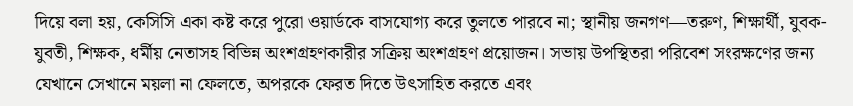দিয়ে বলা হয়, কেসিসি একা কষ্ট করে পুরো ওয়ার্ডকে বাসযোগ্য করে তুলতে পারবে না; স্থানীয় জনগণ—তরুণ, শিক্ষার্থী, যুবক-যুবতী, শিক্ষক, ধর্মীয় নেতাসহ বিভিন্ন অংশগ্রহণকারীর সক্রিয় অংশগ্রহণ প্রয়োজন। সভায় উপস্থিতরা পরিবেশ সংরক্ষণের জন্য যেখানে সেখানে ময়লা না ফেলতে, অপরকে ফেরত দিতে উৎসাহিত করতে এবং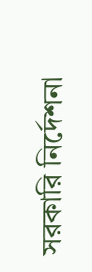সরকারি নির্দেশনা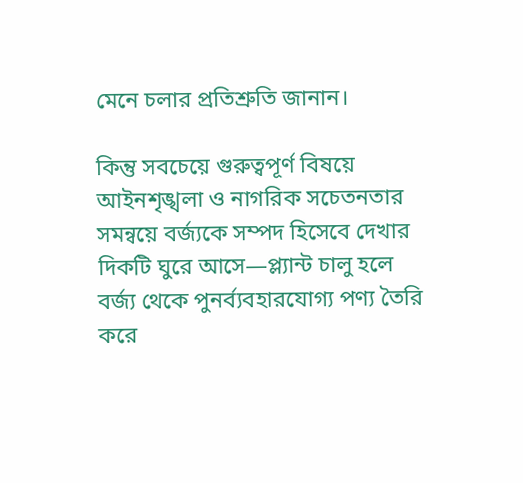মেনে চলার প্রতিশ্রুতি জানান।

কিন্তু সবচেয়ে গুরুত্বপূর্ণ বিষয়ে আইনশৃঙ্খলা ও নাগরিক সচেতনতার সমন্বয়ে বর্জ্যকে সম্পদ হিসেবে দেখার দিকটি ঘুরে আসে—প্ল্যান্ট চালু হলে বর্জ্য থেকে পুনর্ব্যবহারযোগ্য পণ্য তৈরি করে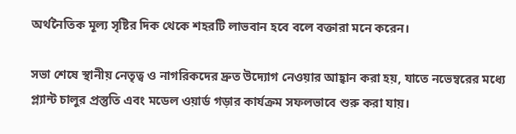অর্থনৈতিক মূল্য সৃষ্টির দিক থেকে শহরটি লাভবান হবে বলে বক্তারা মনে করেন।

সভা শেষে স্থানীয় নেতৃত্ব ও নাগরিকদের দ্রুত উদ্যোগ নেওয়ার আহ্বান করা হয়, যাতে নভেম্বরের মধ্যে প্ল্যান্ট চালুর প্রস্তুতি এবং মডেল ওয়ার্ড গড়ার কার্যক্রম সফলভাবে শুরু করা যায়।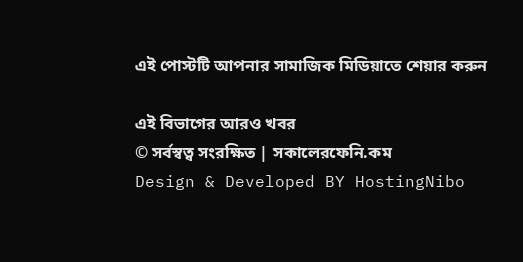এই পোস্টটি আপনার সামাজিক মিডিয়াতে শেয়ার করুন

এই বিভাগের আরও খবর
© সর্বস্বত্ব সংরক্ষিত | সকালেরফেনি.কম
Design & Developed BY HostingNibo